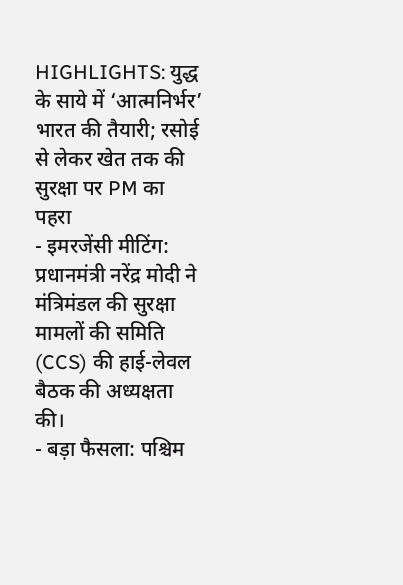HIGHLIGHTS: युद्ध के साये में ‘आत्मनिर्भर’ भारत की तैयारी; रसोई से लेकर खेत तक की सुरक्षा पर PM का पहरा
- इमरजेंसी मीटिंग: प्रधानमंत्री नरेंद्र मोदी ने मंत्रिमंडल की सुरक्षा मामलों की समिति (CCS) की हाई-लेवल बैठक की अध्यक्षता की।
- बड़ा फैसला: पश्चिम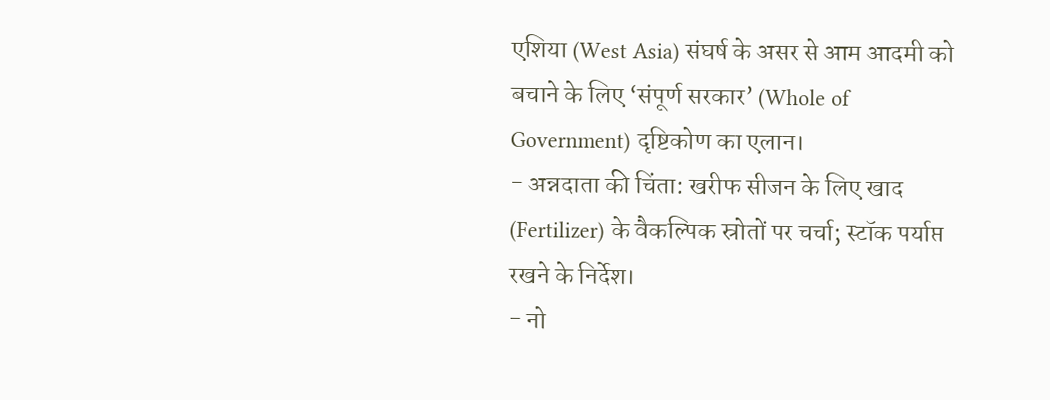एशिया (West Asia) संघर्ष के असर से आम आदमी को बचाने के लिए ‘संपूर्ण सरकार’ (Whole of Government) दृष्टिकोण का एलान।
- अन्नदाता की चिंता: खरीफ सीजन के लिए खाद (Fertilizer) के वैकल्पिक स्रोतों पर चर्चा; स्टॉक पर्याप्त रखने के निर्देश।
- नो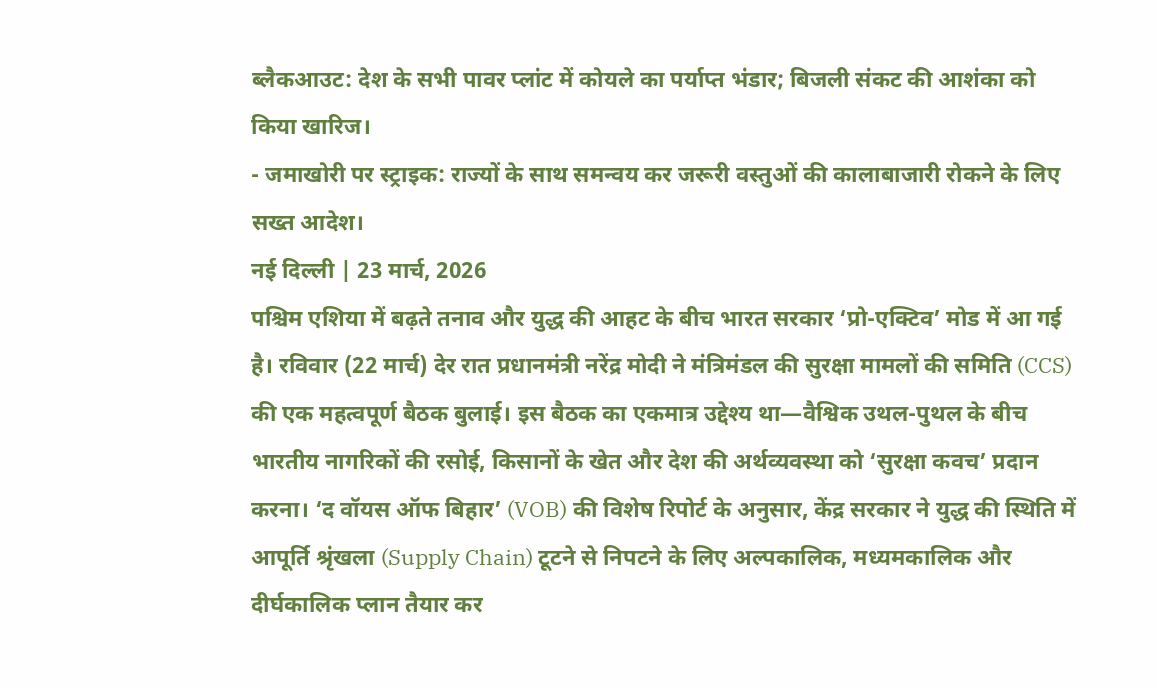ब्लैकआउट: देश के सभी पावर प्लांट में कोयले का पर्याप्त भंडार; बिजली संकट की आशंका को किया खारिज।
- जमाखोरी पर स्ट्राइक: राज्यों के साथ समन्वय कर जरूरी वस्तुओं की कालाबाजारी रोकने के लिए सख्त आदेश।
नई दिल्ली | 23 मार्च, 2026
पश्चिम एशिया में बढ़ते तनाव और युद्ध की आहट के बीच भारत सरकार ‘प्रो-एक्टिव’ मोड में आ गई है। रविवार (22 मार्च) देर रात प्रधानमंत्री नरेंद्र मोदी ने मंत्रिमंडल की सुरक्षा मामलों की समिति (CCS) की एक महत्वपूर्ण बैठक बुलाई। इस बैठक का एकमात्र उद्देश्य था—वैश्विक उथल-पुथल के बीच भारतीय नागरिकों की रसोई, किसानों के खेत और देश की अर्थव्यवस्था को ‘सुरक्षा कवच’ प्रदान करना। ‘द वॉयस ऑफ बिहार’ (VOB) की विशेष रिपोर्ट के अनुसार, केंद्र सरकार ने युद्ध की स्थिति में आपूर्ति श्रृंखला (Supply Chain) टूटने से निपटने के लिए अल्पकालिक, मध्यमकालिक और दीर्घकालिक प्लान तैयार कर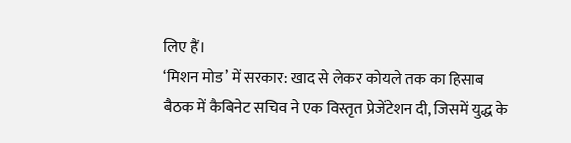लिए हैं।
‘मिशन मोड’ में सरकार: खाद से लेकर कोयले तक का हिसाब
बैठक में कैबिनेट सचिव ने एक विस्तृत प्रेजेंटेशन दी, जिसमें युद्ध के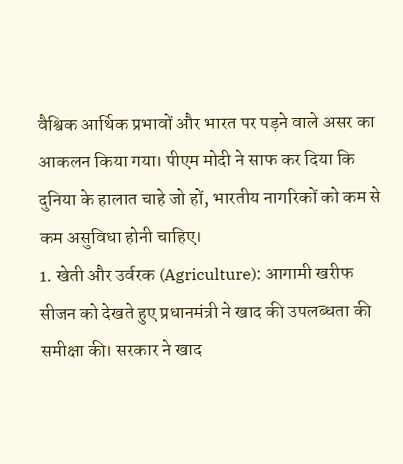वैश्विक आर्थिक प्रभावों और भारत पर पड़ने वाले असर का आकलन किया गया। पीएम मोदी ने साफ कर दिया कि दुनिया के हालात चाहे जो हों, भारतीय नागरिकों को कम से कम असुविधा होनी चाहिए।
1. खेती और उर्वरक (Agriculture): आगामी खरीफ सीजन को देखते हुए प्रधानमंत्री ने खाद की उपलब्धता की समीक्षा की। सरकार ने खाद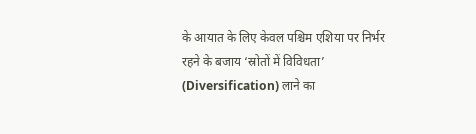के आयात के लिए केवल पश्चिम एशिया पर निर्भर रहने के बजाय ‘स्रोतों में विविधता’ (Diversification) लाने का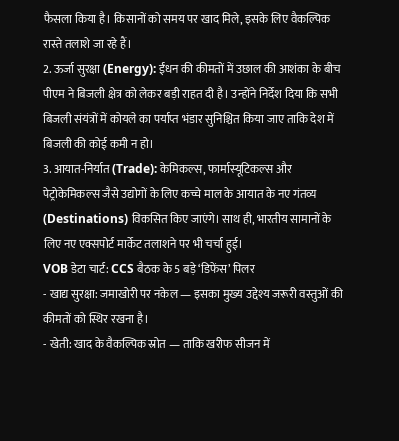फैसला किया है। किसानों को समय पर खाद मिले, इसके लिए वैकल्पिक रास्ते तलाशे जा रहे हैं।
2. ऊर्जा सुरक्षा (Energy): ईंधन की कीमतों में उछाल की आशंका के बीच पीएम ने बिजली क्षेत्र को लेकर बड़ी राहत दी है। उन्होंने निर्देश दिया कि सभी बिजली संयंत्रों में कोयले का पर्याप्त भंडार सुनिश्चित किया जाए ताकि देश में बिजली की कोई कमी न हो।
3. आयात-निर्यात (Trade): केमिकल्स, फार्मास्यूटिकल्स और पेट्रोकेमिकल्स जैसे उद्योगों के लिए कच्चे माल के आयात के नए गंतव्य (Destinations) विकसित किए जाएंगे। साथ ही, भारतीय सामानों के लिए नए एक्सपोर्ट मार्केट तलाशने पर भी चर्चा हुई।
VOB डेटा चार्ट: CCS बैठक के 5 बड़े ‘डिफेंस’ पिलर
- खाद्य सुरक्षा: जमाखोरी पर नकेल — इसका मुख्य उद्देश्य जरूरी वस्तुओं की कीमतों को स्थिर रखना है।
- खेती: खाद के वैकल्पिक स्रोत — ताकि खरीफ सीजन में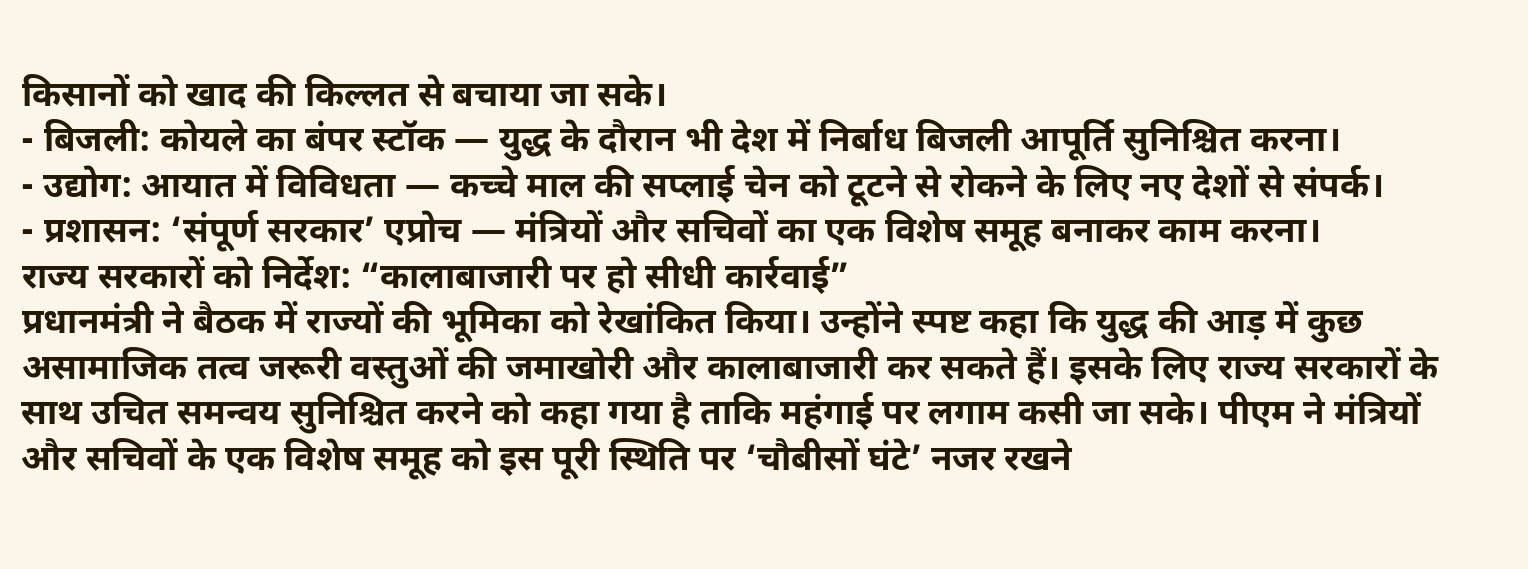किसानों को खाद की किल्लत से बचाया जा सके।
- बिजली: कोयले का बंपर स्टॉक — युद्ध के दौरान भी देश में निर्बाध बिजली आपूर्ति सुनिश्चित करना।
- उद्योग: आयात में विविधता — कच्चे माल की सप्लाई चेन को टूटने से रोकने के लिए नए देशों से संपर्क।
- प्रशासन: ‘संपूर्ण सरकार’ एप्रोच — मंत्रियों और सचिवों का एक विशेष समूह बनाकर काम करना।
राज्य सरकारों को निर्देश: “कालाबाजारी पर हो सीधी कार्रवाई”
प्रधानमंत्री ने बैठक में राज्यों की भूमिका को रेखांकित किया। उन्होंने स्पष्ट कहा कि युद्ध की आड़ में कुछ असामाजिक तत्व जरूरी वस्तुओं की जमाखोरी और कालाबाजारी कर सकते हैं। इसके लिए राज्य सरकारों के साथ उचित समन्वय सुनिश्चित करने को कहा गया है ताकि महंगाई पर लगाम कसी जा सके। पीएम ने मंत्रियों और सचिवों के एक विशेष समूह को इस पूरी स्थिति पर ‘चौबीसों घंटे’ नजर रखने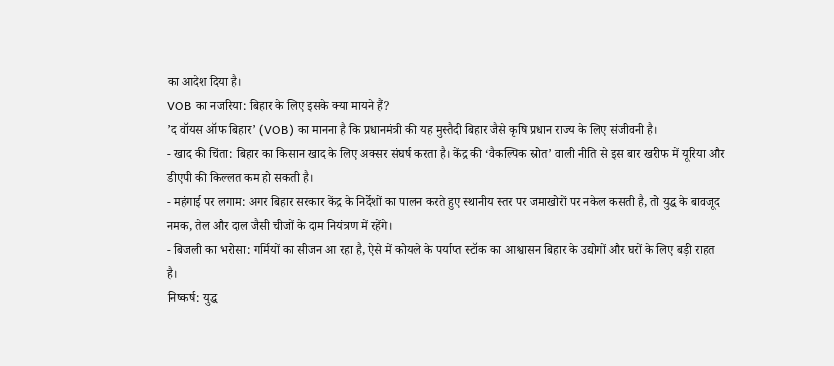का आदेश दिया है।
VOB का नजरिया: बिहार के लिए इसके क्या मायने हैं?
’द वॉयस ऑफ बिहार’ (VOB) का मानना है कि प्रधानमंत्री की यह मुस्तैदी बिहार जैसे कृषि प्रधान राज्य के लिए संजीवनी है।
- खाद की चिंता: बिहार का किसान खाद के लिए अक्सर संघर्ष करता है। केंद्र की ‘वैकल्पिक स्रोत’ वाली नीति से इस बार खरीफ में यूरिया और डीएपी की किल्लत कम हो सकती है।
- महंगाई पर लगाम: अगर बिहार सरकार केंद्र के निर्देशों का पालन करते हुए स्थानीय स्तर पर जमाखोरों पर नकेल कसती है, तो युद्ध के बावजूद नमक, तेल और दाल जैसी चीजों के दाम नियंत्रण में रहेंगे।
- बिजली का भरोसा: गर्मियों का सीजन आ रहा है, ऐसे में कोयले के पर्याप्त स्टॉक का आश्वासन बिहार के उद्योगों और घरों के लिए बड़ी राहत है।
निष्कर्ष: युद्ध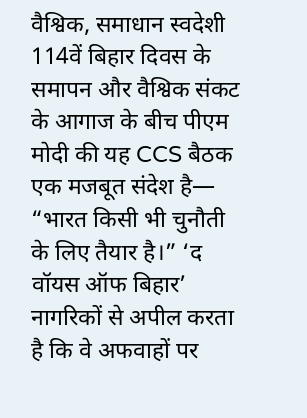वैश्विक, समाधान स्वदेशी
114वें बिहार दिवस के समापन और वैश्विक संकट के आगाज के बीच पीएम मोदी की यह CCS बैठक एक मजबूत संदेश है— “भारत किसी भी चुनौती के लिए तैयार है।” ‘द वॉयस ऑफ बिहार’ नागरिकों से अपील करता है कि वे अफवाहों पर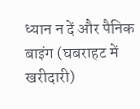ध्यान न दें और पैनिक बाइंग (घबराहट में खरीदारी)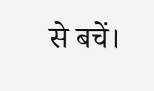से बचें।